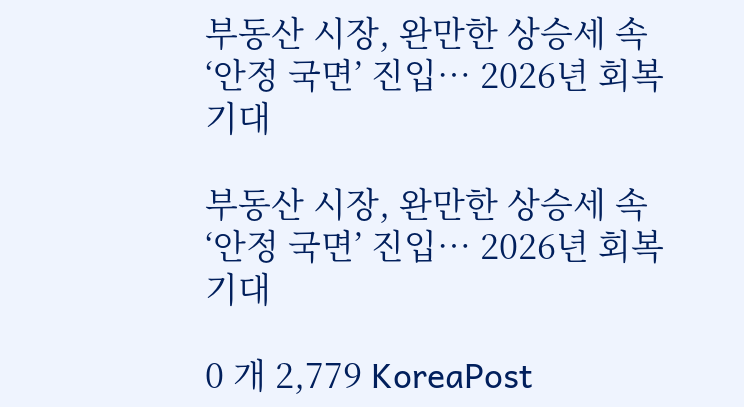부동산 시장, 완만한 상승세 속 ‘안정 국면’ 진입… 2026년 회복 기대

부동산 시장, 완만한 상승세 속 ‘안정 국면’ 진입… 2026년 회복 기대

0 개 2,779 KoreaPost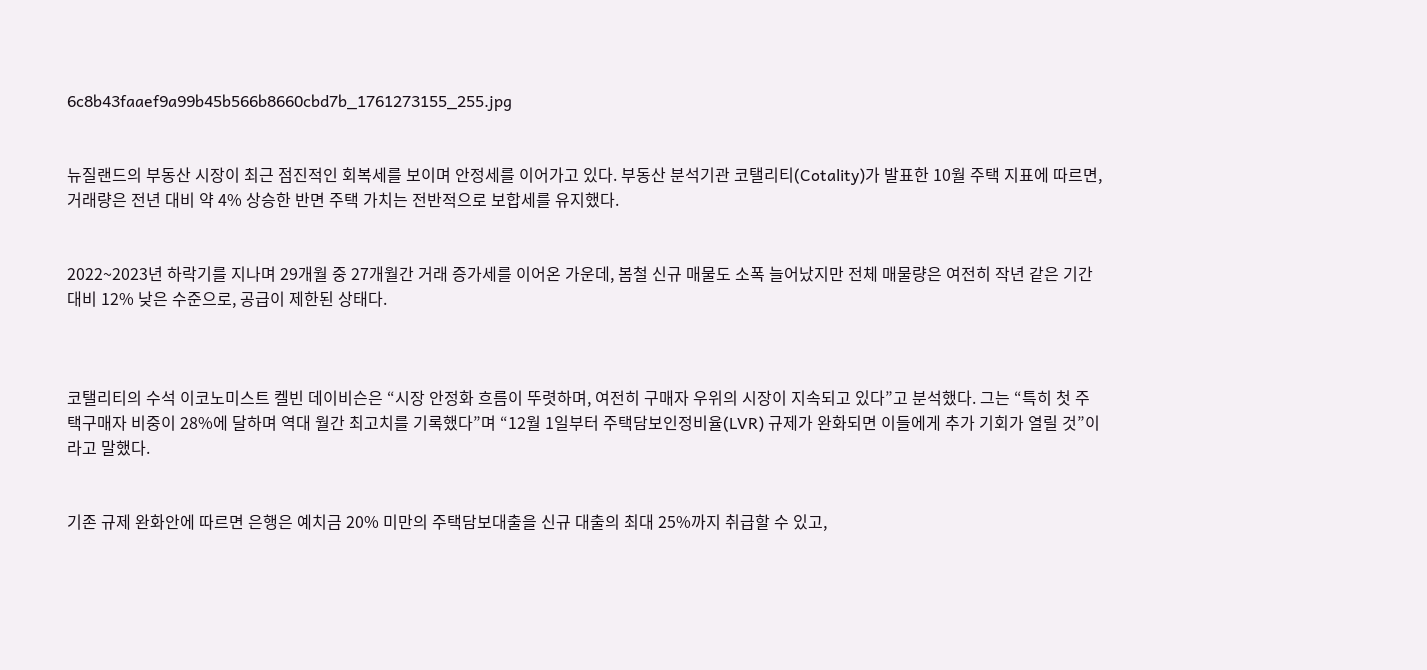6c8b43faaef9a99b45b566b8660cbd7b_1761273155_255.jpg


뉴질랜드의 부동산 시장이 최근 점진적인 회복세를 보이며 안정세를 이어가고 있다. 부동산 분석기관 코탤리티(Cotality)가 발표한 10월 주택 지표에 따르면, 거래량은 전년 대비 약 4% 상승한 반면 주택 가치는 전반적으로 보합세를 유지했다.


2022~2023년 하락기를 지나며 29개월 중 27개월간 거래 증가세를 이어온 가운데, 봄철 신규 매물도 소폭 늘어났지만 전체 매물량은 여전히 작년 같은 기간 대비 12% 낮은 수준으로, 공급이 제한된 상태다.



코탤리티의 수석 이코노미스트 켈빈 데이비슨은 “시장 안정화 흐름이 뚜렷하며, 여전히 구매자 우위의 시장이 지속되고 있다”고 분석했다. 그는 “특히 첫 주택구매자 비중이 28%에 달하며 역대 월간 최고치를 기록했다”며 “12월 1일부터 주택담보인정비율(LVR) 규제가 완화되면 이들에게 추가 기회가 열릴 것”이라고 말했다.


기존 규제 완화안에 따르면 은행은 예치금 20% 미만의 주택담보대출을 신규 대출의 최대 25%까지 취급할 수 있고,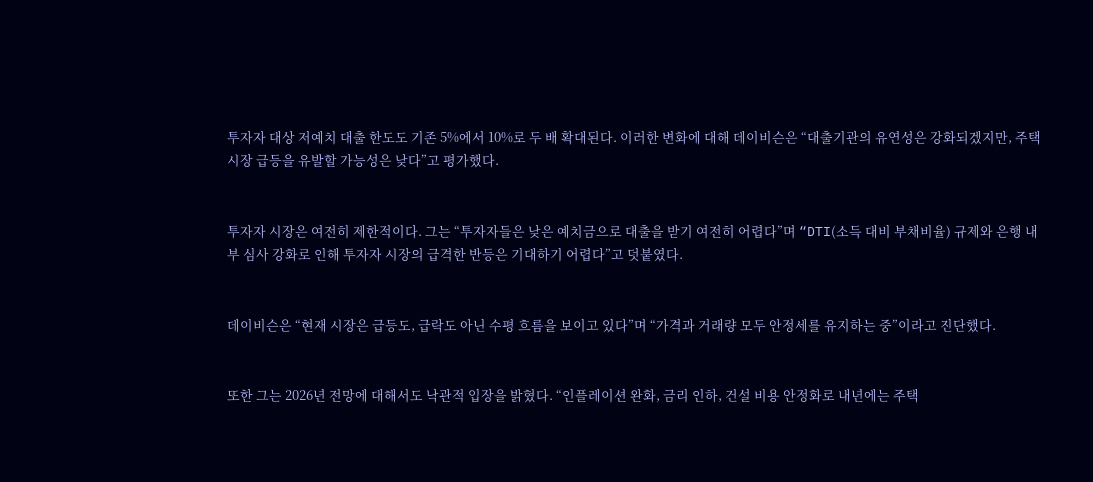투자자 대상 저예치 대출 한도도 기존 5%에서 10%로 두 배 확대된다. 이러한 변화에 대해 데이비슨은 “대출기관의 유연성은 강화되겠지만, 주택시장 급등을 유발할 가능성은 낮다”고 평가했다.


투자자 시장은 여전히 제한적이다. 그는 “투자자들은 낮은 예치금으로 대출을 받기 여전히 어렵다”며 “DTI(소득 대비 부채비율) 규제와 은행 내부 심사 강화로 인해 투자자 시장의 급격한 반등은 기대하기 어렵다”고 덧붙였다.


데이비슨은 “현재 시장은 급등도, 급락도 아닌 수평 흐름을 보이고 있다”며 “가격과 거래량 모두 안정세를 유지하는 중”이라고 진단했다.


또한 그는 2026년 전망에 대해서도 낙관적 입장을 밝혔다. “인플레이션 완화, 금리 인하, 건설 비용 안정화로 내년에는 주택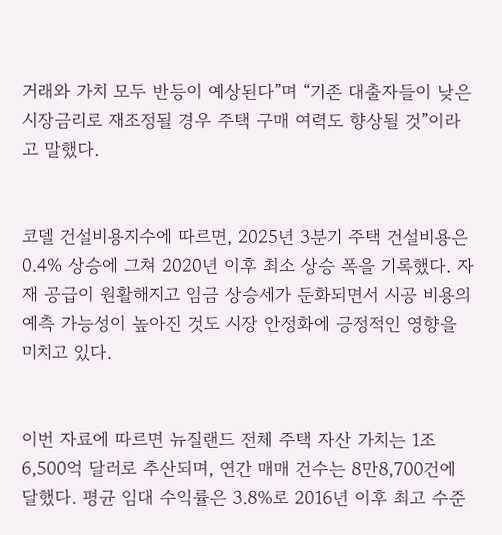거래와 가치 모두 반등이 예상된다”며 “기존 대출자들이 낮은 시장금리로 재조정될 경우 주택 구매 여력도 향상될 것”이라고 말했다.


코델 건설비용지수에 따르면, 2025년 3분기 주택 건설비용은 0.4% 상승에 그쳐 2020년 이후 최소 상승 폭을 기록했다. 자재 공급이 원활해지고 임금 상승세가 둔화되면서 시공 비용의 예측 가능성이 높아진 것도 시장 안정화에 긍정적인 영향을 미치고 있다.


이번 자료에 따르면 뉴질랜드 전체 주택 자산 가치는 1조6,500억 달러로 추산되며, 연간 매매 건수는 8만8,700건에 달했다. 평균 임대 수익률은 3.8%로 2016년 이후 최고 수준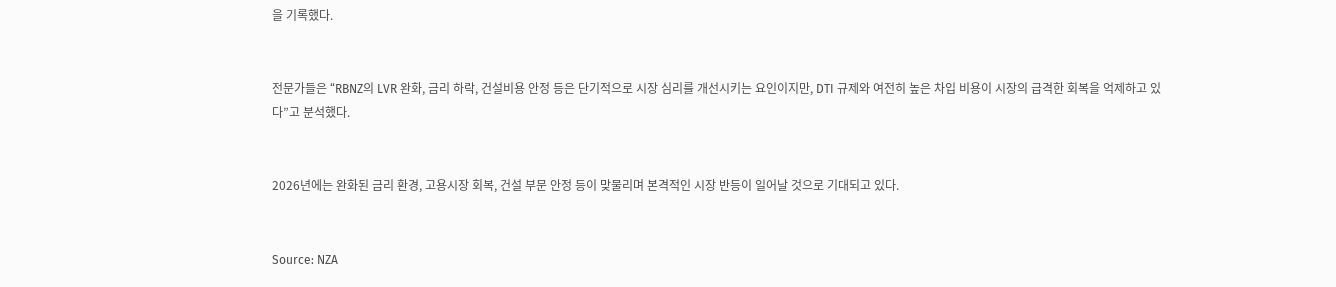을 기록했다.


전문가들은 “RBNZ의 LVR 완화, 금리 하락, 건설비용 안정 등은 단기적으로 시장 심리를 개선시키는 요인이지만, DTI 규제와 여전히 높은 차입 비용이 시장의 급격한 회복을 억제하고 있다”고 분석했다.


2026년에는 완화된 금리 환경, 고용시장 회복, 건설 부문 안정 등이 맞물리며 본격적인 시장 반등이 일어날 것으로 기대되고 있다.


Source: NZA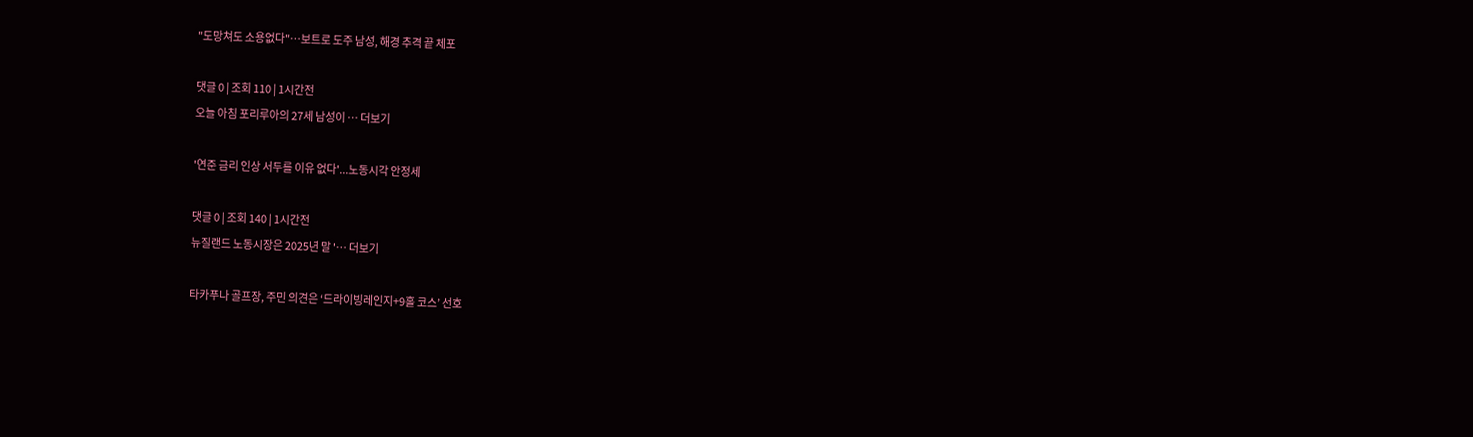"도망쳐도 소용없다"…보트로 도주 남성, 해경 추격 끝 체포

댓글 0 | 조회 110 | 1시간전
오늘 아침 포리루아의 27세 남성이 … 더보기

'연준 금리 인상 서두를 이유 없다'...노동시각 안정세

댓글 0 | 조회 140 | 1시간전
뉴질랜드 노동시장은 2025년 말 '… 더보기

타카푸나 골프장, 주민 의견은 ‘드라이빙레인지+9홀 코스’ 선호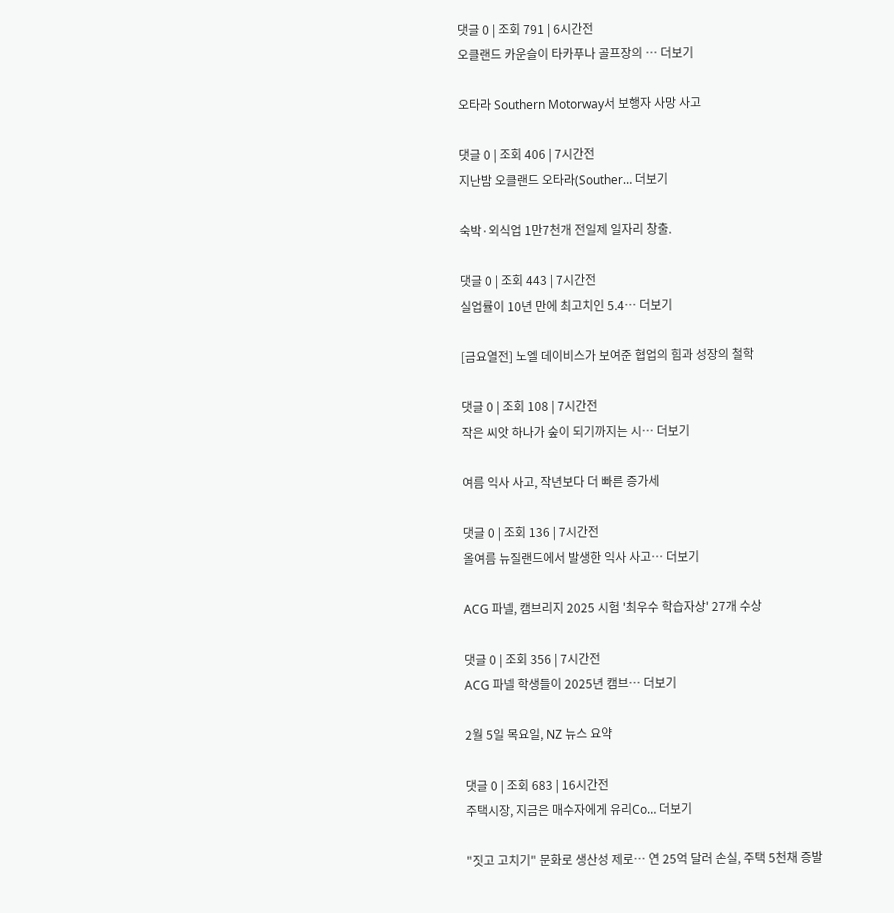댓글 0 | 조회 791 | 6시간전
오클랜드 카운슬이 타카푸나 골프장의 … 더보기

오타라 Southern Motorway서 보행자 사망 사고

댓글 0 | 조회 406 | 7시간전
지난밤 오클랜드 오타라(Souther… 더보기

숙박·외식업 1만7천개 전일제 일자리 창출.

댓글 0 | 조회 443 | 7시간전
실업률이 10년 만에 최고치인 5.4… 더보기

[금요열전] 노엘 데이비스가 보여준 협업의 힘과 성장의 철학

댓글 0 | 조회 108 | 7시간전
작은 씨앗 하나가 숲이 되기까지는 시… 더보기

여름 익사 사고, 작년보다 더 빠른 증가세

댓글 0 | 조회 136 | 7시간전
올여름 뉴질랜드에서 발생한 익사 사고… 더보기

ACG 파넬, 캠브리지 2025 시험 '최우수 학습자상' 27개 수상

댓글 0 | 조회 356 | 7시간전
ACG 파넬 학생들이 2025년 캠브… 더보기

2월 5일 목요일, NZ 뉴스 요약

댓글 0 | 조회 683 | 16시간전
주택시장, 지금은 매수자에게 유리Co… 더보기

"짓고 고치기" 문화로 생산성 제로… 연 25억 달러 손실, 주택 5천채 증발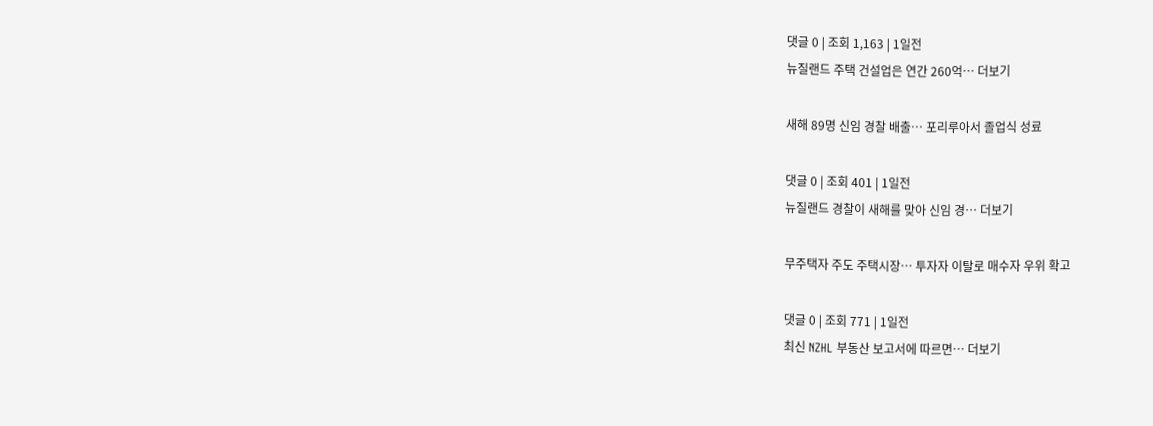댓글 0 | 조회 1,163 | 1일전
뉴질랜드 주택 건설업은 연간 260억… 더보기

새해 89명 신임 경찰 배출… 포리루아서 졸업식 성료

댓글 0 | 조회 401 | 1일전
뉴질랜드 경찰이 새해를 맞아 신임 경… 더보기

무주택자 주도 주택시장… 투자자 이탈로 매수자 우위 확고

댓글 0 | 조회 771 | 1일전
최신 NZHL 부동산 보고서에 따르면… 더보기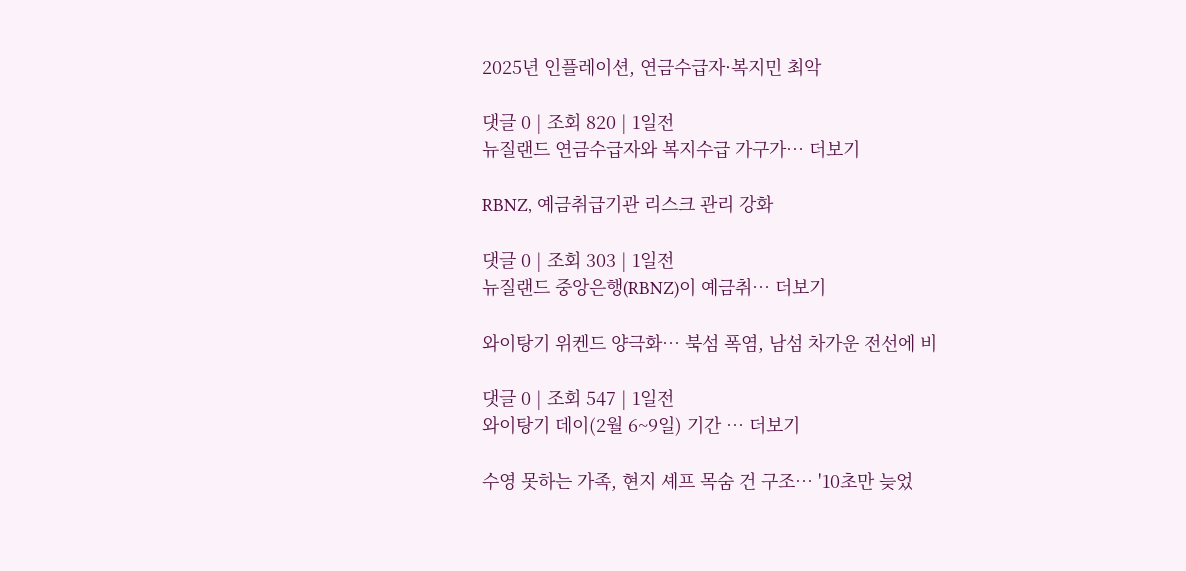2025년 인플레이션, 연금수급자·복지민 최악

댓글 0 | 조회 820 | 1일전
뉴질랜드 연금수급자와 복지수급 가구가… 더보기

RBNZ, 예금취급기관 리스크 관리 강화

댓글 0 | 조회 303 | 1일전
뉴질랜드 중앙은행(RBNZ)이 예금취… 더보기

와이탕기 위켄드 양극화… 북섬 폭염, 남섬 차가운 전선에 비

댓글 0 | 조회 547 | 1일전
와이탕기 데이(2월 6~9일) 기간 … 더보기

수영 못하는 가족, 현지 셰프 목숨 건 구조… '10초만 늦었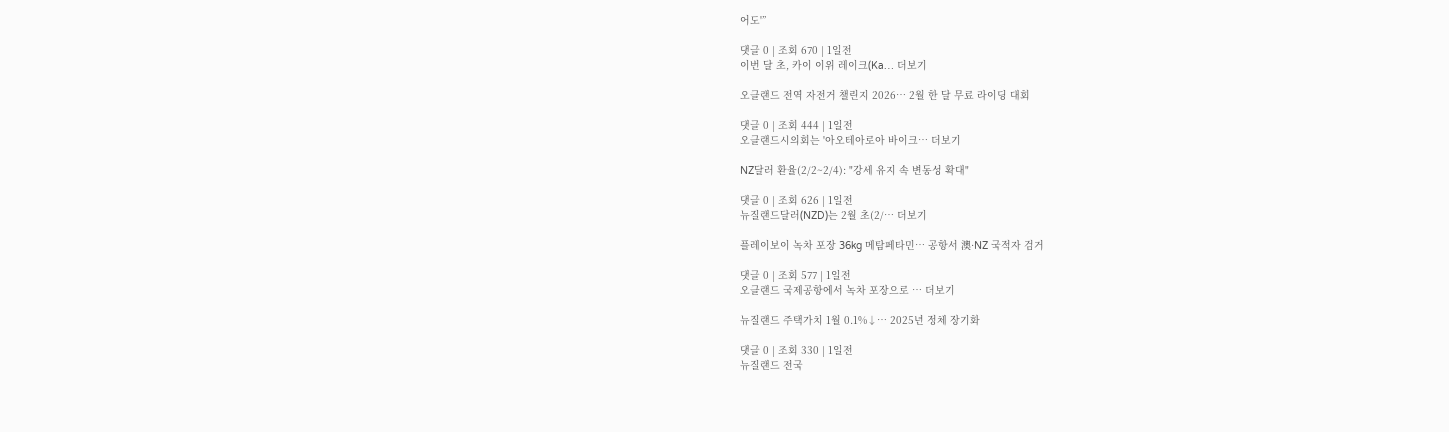어도'”

댓글 0 | 조회 670 | 1일전
이번 달 초, 카이 이위 레이크(Ka… 더보기

오클랜드 전역 자전거 챌린지 2026… 2월 한 달 무료 라이딩 대회

댓글 0 | 조회 444 | 1일전
오클랜드시의회는 '아오테아로아 바이크… 더보기

NZ달러 환율(2/2~2/4): "강세 유지 속 변동성 확대"

댓글 0 | 조회 626 | 1일전
뉴질랜드달러(NZD)는 2월 초(2/… 더보기

플레이보이 녹차 포장 36kg 메탐페타민… 공항서 澳·NZ 국적자 검거

댓글 0 | 조회 577 | 1일전
오클랜드 국제공항에서 녹차 포장으로 … 더보기

뉴질랜드 주택가치 1월 0.1%↓… 2025년 정체 장기화

댓글 0 | 조회 330 | 1일전
뉴질랜드 전국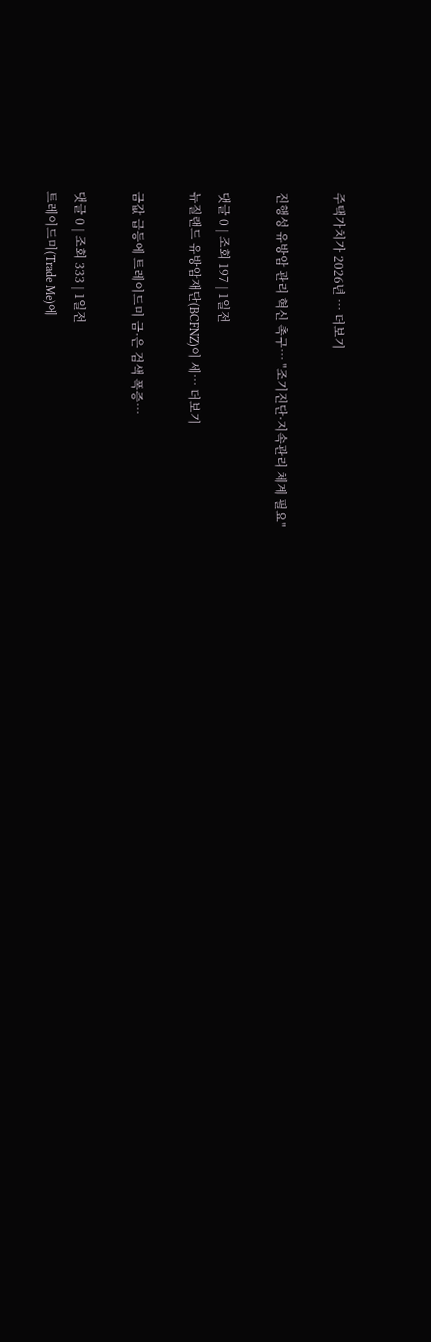주택가치가 2026년 … 더보기

진행성 유방암 관리 혁신 촉구… "조기진단·지속관리 체계 필요"

댓글 0 | 조회 197 | 1일전
뉴질랜드 유방암재단(BCFNZ)이 세… 더보기

금값 급등에 트레이드미 금·은 검색 폭증…

댓글 0 | 조회 333 | 1일전
트레이드미(Trade Me)에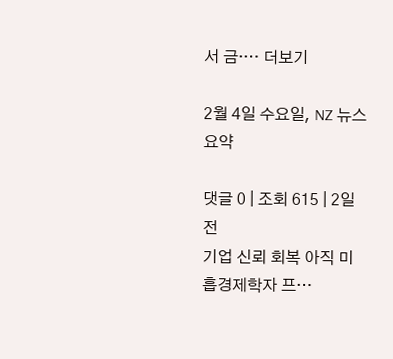서 금·… 더보기

2월 4일 수요일, NZ 뉴스 요약

댓글 0 | 조회 615 | 2일전
기업 신뢰 회복 아직 미흡경제학자 프…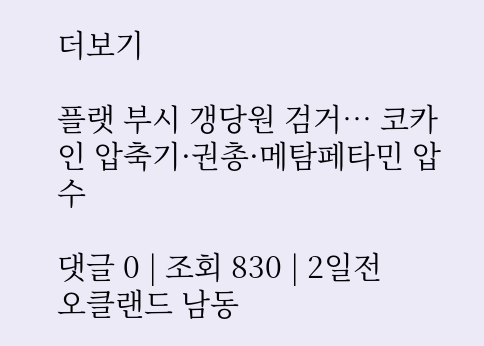더보기

플랫 부시 갱당원 검거… 코카인 압축기·권총·메탐페타민 압수

댓글 0 | 조회 830 | 2일전
오클랜드 남동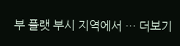부 플랫 부시 지역에서 … 더보기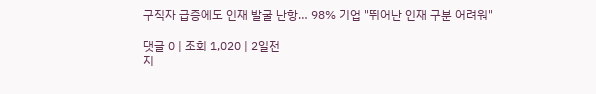구직자 급증에도 인재 발굴 난항… 98% 기업 "뛰어난 인재 구분 어려워"

댓글 0 | 조회 1,020 | 2일전
지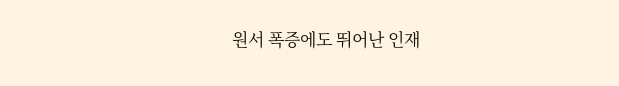원서 폭증에도 뛰어난 인재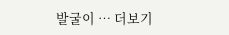발굴이 … 더보기